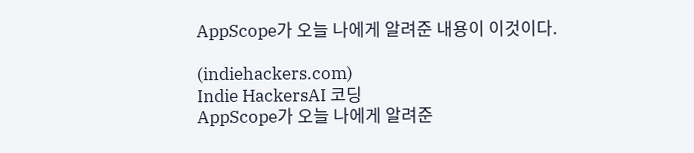AppScope가 오늘 나에게 알려준 내용이 이것이다.

(indiehackers.com)
Indie HackersAI 코딩
AppScope가 오늘 나에게 알려준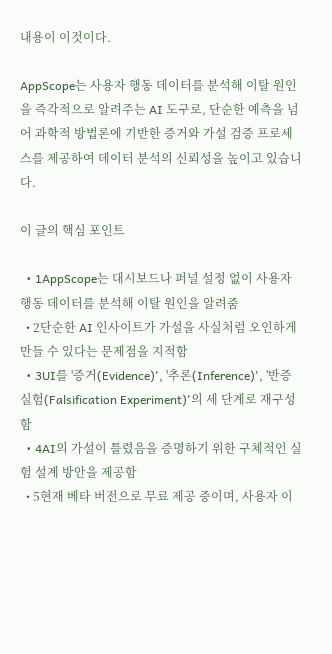내용이 이것이다.

AppScope는 사용자 행동 데이터를 분석해 이탈 원인을 즉각적으로 알려주는 AI 도구로, 단순한 예측을 넘어 과학적 방법론에 기반한 증거와 가설 검증 프로세스를 제공하여 데이터 분석의 신뢰성을 높이고 있습니다.

이 글의 핵심 포인트

  • 1AppScope는 대시보드나 퍼널 설정 없이 사용자 행동 데이터를 분석해 이탈 원인을 알려줌
  • 2단순한 AI 인사이트가 가설을 사실처럼 오인하게 만들 수 있다는 문제점을 지적함
  • 3UI를 '증거(Evidence)', '추론(Inference)', '반증 실험(Falsification Experiment)'의 세 단계로 재구성함
  • 4AI의 가설이 틀렸음을 증명하기 위한 구체적인 실험 설계 방안을 제공함
  • 5현재 베타 버전으로 무료 제공 중이며, 사용자 이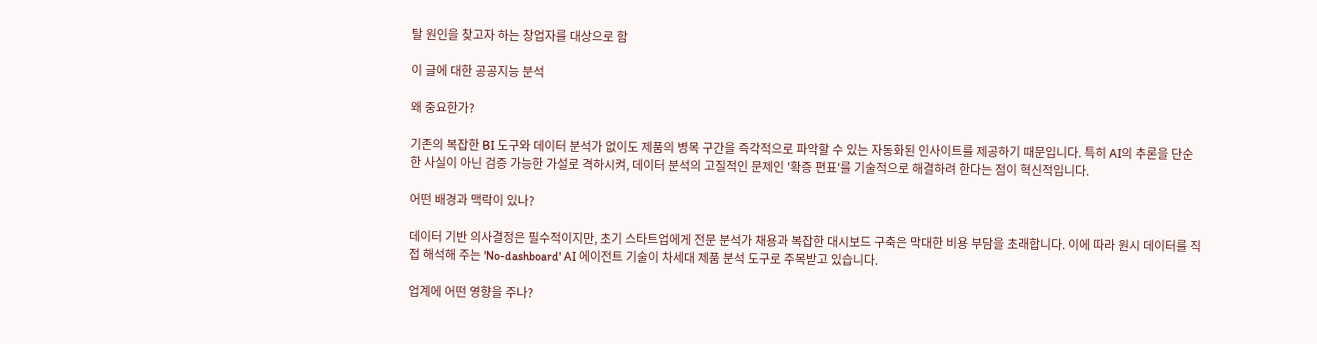탈 원인을 찾고자 하는 창업자를 대상으로 함

이 글에 대한 공공지능 분석

왜 중요한가?

기존의 복잡한 BI 도구와 데이터 분석가 없이도 제품의 병목 구간을 즉각적으로 파악할 수 있는 자동화된 인사이트를 제공하기 때문입니다. 특히 AI의 추론을 단순한 사실이 아닌 검증 가능한 가설로 격하시켜, 데이터 분석의 고질적인 문제인 '확증 편표'를 기술적으로 해결하려 한다는 점이 혁신적입니다.

어떤 배경과 맥락이 있나?

데이터 기반 의사결정은 필수적이지만, 초기 스타트업에게 전문 분석가 채용과 복잡한 대시보드 구축은 막대한 비용 부담을 초래합니다. 이에 따라 원시 데이터를 직접 해석해 주는 'No-dashboard' AI 에이전트 기술이 차세대 제품 분석 도구로 주목받고 있습니다.

업계에 어떤 영향을 주나?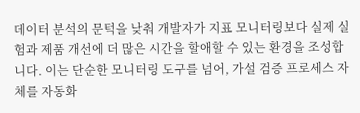데이터 분석의 문턱을 낮춰 개발자가 지표 모니터링보다 실제 실험과 제품 개선에 더 많은 시간을 할애할 수 있는 환경을 조성합니다. 이는 단순한 모니터링 도구를 넘어, 가설 검증 프로세스 자체를 자동화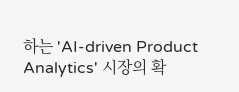하는 'AI-driven Product Analytics' 시장의 확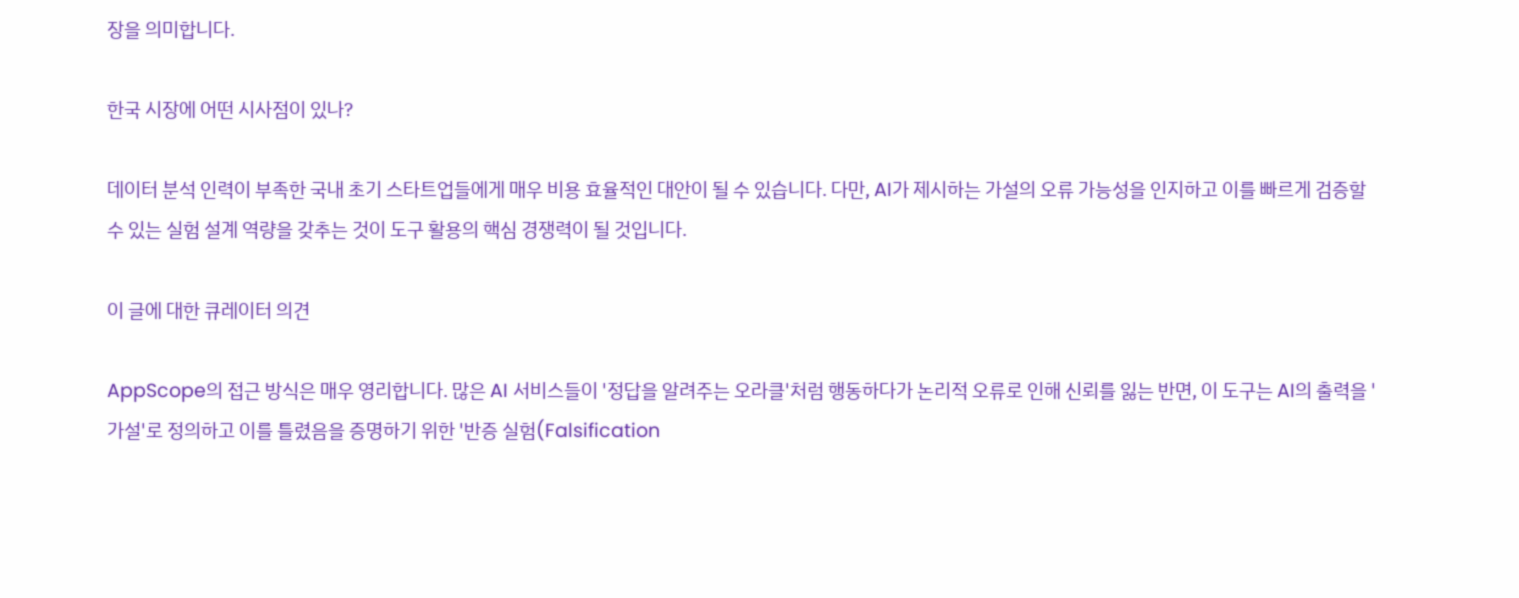장을 의미합니다.

한국 시장에 어떤 시사점이 있나?

데이터 분석 인력이 부족한 국내 초기 스타트업들에게 매우 비용 효율적인 대안이 될 수 있습니다. 다만, AI가 제시하는 가설의 오류 가능성을 인지하고 이를 빠르게 검증할 수 있는 실험 설계 역량을 갖추는 것이 도구 활용의 핵심 경쟁력이 될 것입니다.

이 글에 대한 큐레이터 의견

AppScope의 접근 방식은 매우 영리합니다. 많은 AI 서비스들이 '정답을 알려주는 오라클'처럼 행동하다가 논리적 오류로 인해 신뢰를 잃는 반면, 이 도구는 AI의 출력을 '가설'로 정의하고 이를 틀렸음을 증명하기 위한 '반증 실험(Falsification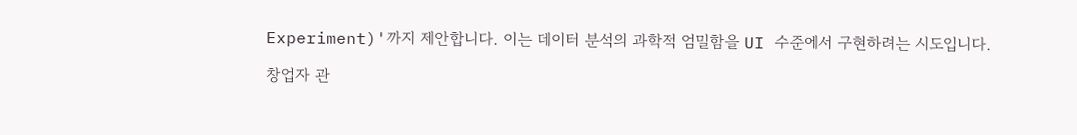Experiment)'까지 제안합니다. 이는 데이터 분석의 과학적 엄밀함을 UI 수준에서 구현하려는 시도입니다.

창업자 관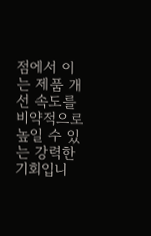점에서 이는 제품 개선 속도를 비약적으로 높일 수 있는 강력한 기회입니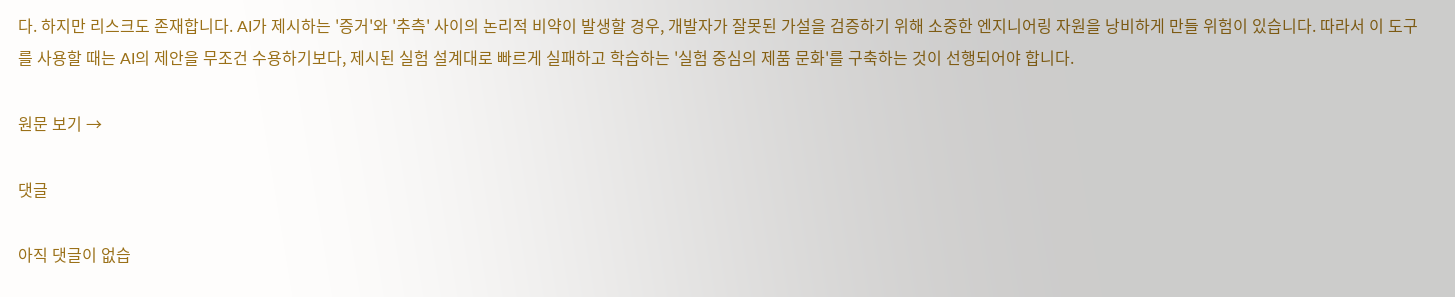다. 하지만 리스크도 존재합니다. AI가 제시하는 '증거'와 '추측' 사이의 논리적 비약이 발생할 경우, 개발자가 잘못된 가설을 검증하기 위해 소중한 엔지니어링 자원을 낭비하게 만들 위험이 있습니다. 따라서 이 도구를 사용할 때는 AI의 제안을 무조건 수용하기보다, 제시된 실험 설계대로 빠르게 실패하고 학습하는 '실험 중심의 제품 문화'를 구축하는 것이 선행되어야 합니다.

원문 보기 →

댓글

아직 댓글이 없습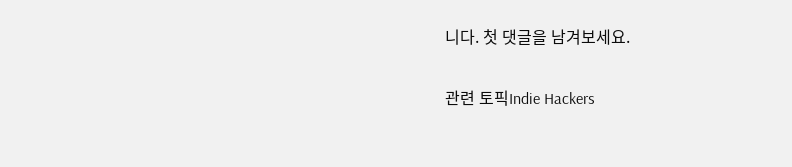니다. 첫 댓글을 남겨보세요.

관련 토픽Indie Hackers